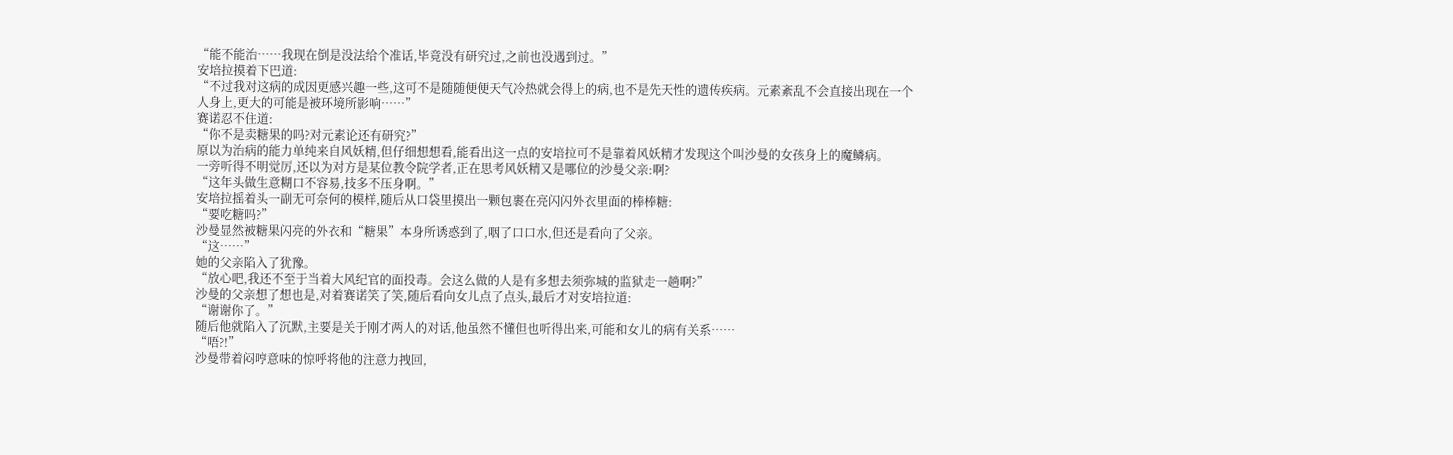“能不能治……我现在倒是没法给个准话,毕竟没有研究过,之前也没遇到过。”
安培拉摸着下巴道:
“不过我对这病的成因更感兴趣一些,这可不是随随便便天气冷热就会得上的病,也不是先天性的遗传疾病。元素紊乱不会直接出现在一个人身上,更大的可能是被环境所影响……”
赛诺忍不住道:
“你不是卖糖果的吗?对元素论还有研究?”
原以为治病的能力单纯来自风妖精,但仔细想想看,能看出这一点的安培拉可不是靠着风妖精才发现这个叫沙曼的女孩身上的魔鳞病。
一旁听得不明觉厉,还以为对方是某位教令院学者,正在思考风妖精又是哪位的沙曼父亲:啊?
“这年头做生意糊口不容易,技多不压身啊。”
安培拉摇着头一副无可奈何的模样,随后从口袋里摸出一颗包裹在亮闪闪外衣里面的棒棒糖:
“要吃糖吗?”
沙曼显然被糖果闪亮的外衣和“糖果”本身所诱惑到了,咽了口口水,但还是看向了父亲。
“这……”
她的父亲陷入了犹豫。
“放心吧,我还不至于当着大风纪官的面投毒。会这么做的人是有多想去须弥城的监狱走一趟啊?”
沙曼的父亲想了想也是,对着赛诺笑了笑,随后看向女儿点了点头,最后才对安培拉道:
“谢谢你了。”
随后他就陷入了沉默,主要是关于刚才两人的对话,他虽然不懂但也听得出来,可能和女儿的病有关系……
“唔?!”
沙曼带着闷哼意味的惊呼将他的注意力拽回,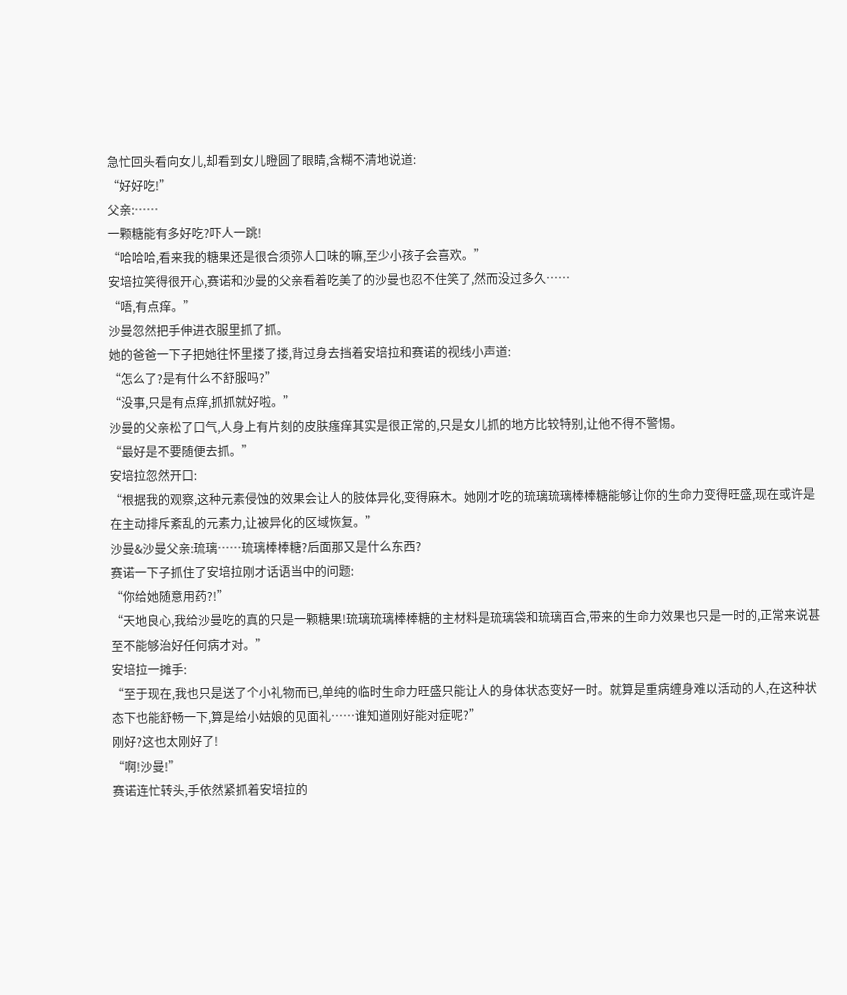急忙回头看向女儿,却看到女儿瞪圆了眼睛,含糊不清地说道:
“好好吃!”
父亲:……
一颗糖能有多好吃?吓人一跳!
“哈哈哈,看来我的糖果还是很合须弥人口味的嘛,至少小孩子会喜欢。”
安培拉笑得很开心,赛诺和沙曼的父亲看着吃美了的沙曼也忍不住笑了,然而没过多久……
“唔,有点痒。”
沙曼忽然把手伸进衣服里抓了抓。
她的爸爸一下子把她往怀里搂了搂,背过身去挡着安培拉和赛诺的视线小声道:
“怎么了?是有什么不舒服吗?”
“没事,只是有点痒,抓抓就好啦。”
沙曼的父亲松了口气,人身上有片刻的皮肤瘙痒其实是很正常的,只是女儿抓的地方比较特别,让他不得不警惕。
“最好是不要随便去抓。”
安培拉忽然开口:
“根据我的观察,这种元素侵蚀的效果会让人的肢体异化,变得麻木。她刚才吃的琉璃琉璃棒棒糖能够让你的生命力变得旺盛,现在或许是在主动排斥紊乱的元素力,让被异化的区域恢复。”
沙曼&沙曼父亲:琉璃……琉璃棒棒糖?后面那又是什么东西?
赛诺一下子抓住了安培拉刚才话语当中的问题:
“你给她随意用药?!”
“天地良心,我给沙曼吃的真的只是一颗糖果!琉璃琉璃棒棒糖的主材料是琉璃袋和琉璃百合,带来的生命力效果也只是一时的,正常来说甚至不能够治好任何病才对。”
安培拉一摊手:
“至于现在,我也只是送了个小礼物而已,单纯的临时生命力旺盛只能让人的身体状态变好一时。就算是重病缠身难以活动的人,在这种状态下也能舒畅一下,算是给小姑娘的见面礼……谁知道刚好能对症呢?”
刚好?这也太刚好了!
“啊!沙曼!”
赛诺连忙转头,手依然紧抓着安培拉的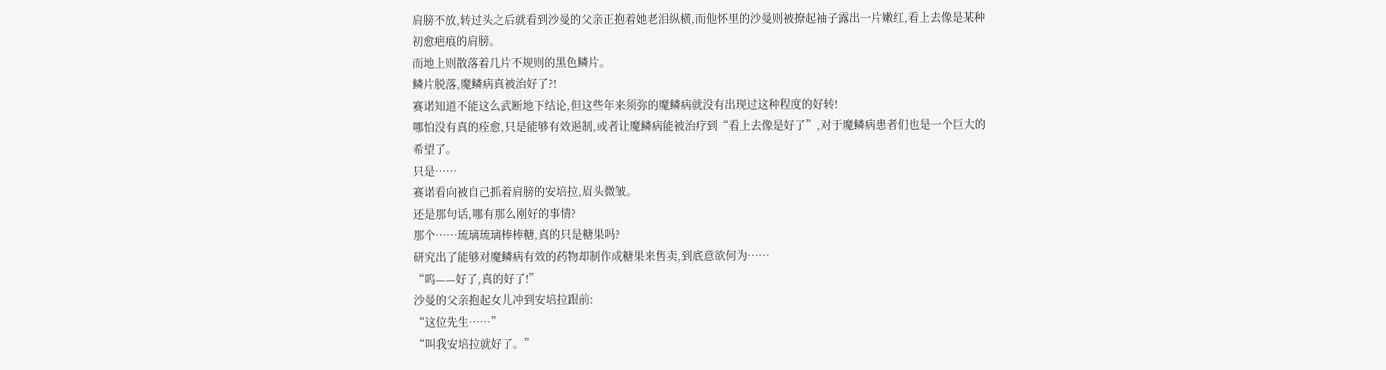肩膀不放,转过头之后就看到沙曼的父亲正抱着她老泪纵横,而他怀里的沙曼则被撩起袖子露出一片嫩红,看上去像是某种初愈疤痕的肩膀。
而地上则散落着几片不规则的黑色鳞片。
鳞片脱落,魔鳞病真被治好了?!
赛诺知道不能这么武断地下结论,但这些年来须弥的魔鳞病就没有出现过这种程度的好转!
哪怕没有真的痊愈,只是能够有效遏制,或者让魔鳞病能被治疗到“看上去像是好了”,对于魔鳞病患者们也是一个巨大的希望了。
只是……
赛诺看向被自己抓着肩膀的安培拉,眉头微皱。
还是那句话,哪有那么刚好的事情?
那个……琉璃琉璃棒棒糖,真的只是糖果吗?
研究出了能够对魔鳞病有效的药物却制作成糖果来售卖,到底意欲何为……
“呜——好了,真的好了!”
沙曼的父亲抱起女儿冲到安培拉跟前:
“这位先生……”
“叫我安培拉就好了。”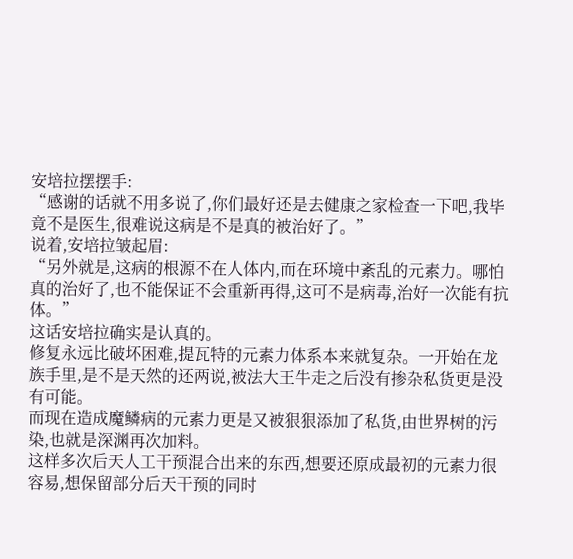安培拉摆摆手:
“感谢的话就不用多说了,你们最好还是去健康之家检查一下吧,我毕竟不是医生,很难说这病是不是真的被治好了。”
说着,安培拉皱起眉:
“另外就是,这病的根源不在人体内,而在环境中紊乱的元素力。哪怕真的治好了,也不能保证不会重新再得,这可不是病毒,治好一次能有抗体。”
这话安培拉确实是认真的。
修复永远比破坏困难,提瓦特的元素力体系本来就复杂。一开始在龙族手里,是不是天然的还两说,被法大王牛走之后没有掺杂私货更是没有可能。
而现在造成魔鳞病的元素力更是又被狠狠添加了私货,由世界树的污染,也就是深渊再次加料。
这样多次后天人工干预混合出来的东西,想要还原成最初的元素力很容易,想保留部分后天干预的同时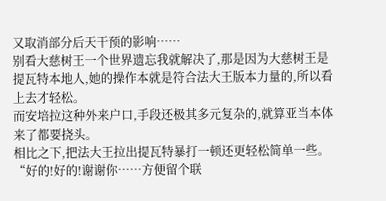又取消部分后天干预的影响……
别看大慈树王一个世界遗忘我就解决了,那是因为大慈树王是提瓦特本地人,她的操作本就是符合法大王版本力量的,所以看上去才轻松。
而安培拉这种外来户口,手段还极其多元复杂的,就算亚当本体来了都要挠头。
相比之下,把法大王拉出提瓦特暴打一顿还更轻松简单一些。
“好的!好的!谢谢你……方便留个联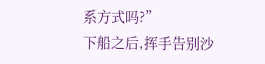系方式吗?”
下船之后,挥手告别沙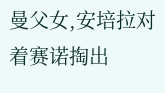曼父女,安培拉对着赛诺掏出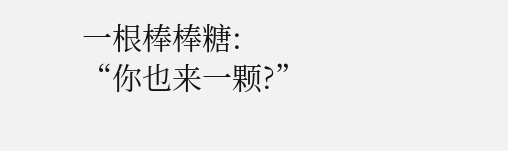一根棒棒糖:
“你也来一颗?”